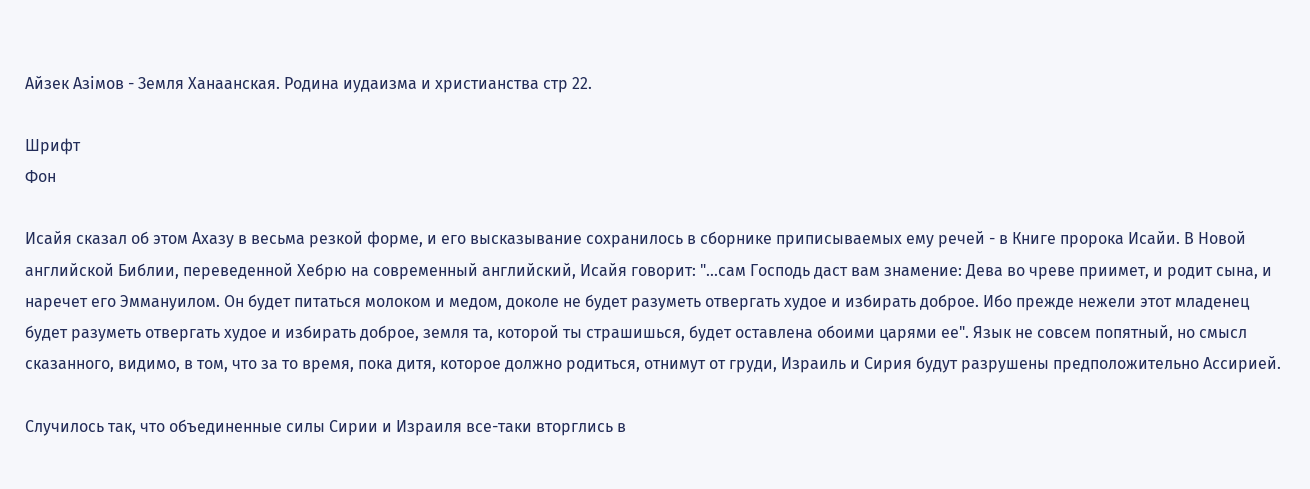Айзек Азімов - Земля Ханаанская. Родина иудаизма и христианства стр 22.

Шрифт
Фон

Исайя сказал об этом Ахазу в весьма резкой форме, и его высказывание сохранилось в сборнике приписываемых ему речей - в Книге пророка Исайи. В Новой английской Библии, переведенной Хебрю на современный английский, Исайя говорит: "...сам Господь даст вам знамение: Дева во чреве приимет, и родит сына, и наречет его Эммануилом. Он будет питаться молоком и медом, доколе не будет разуметь отвергать худое и избирать доброе. Ибо прежде нежели этот младенец будет разуметь отвергать худое и избирать доброе, земля та, которой ты страшишься, будет оставлена обоими царями ее". Язык не совсем попятный, но смысл сказанного, видимо, в том, что за то время, пока дитя, которое должно родиться, отнимут от груди, Израиль и Сирия будут разрушены предположительно Ассирией.

Случилось так, что объединенные силы Сирии и Израиля все-таки вторглись в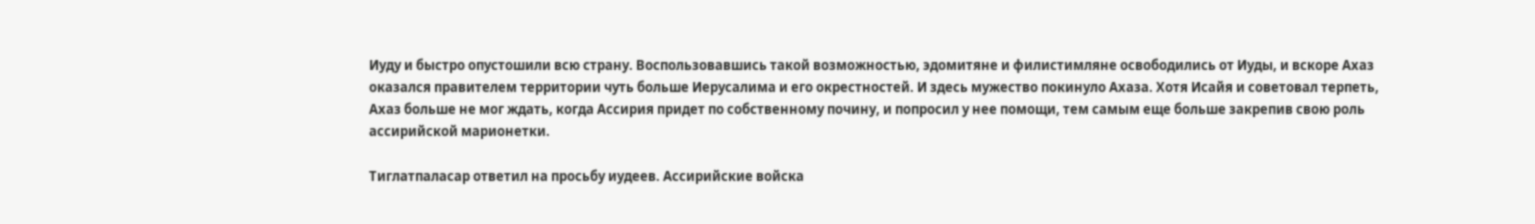Иуду и быстро опустошили всю страну. Воспользовавшись такой возможностью, эдомитяне и филистимляне освободились от Иуды, и вскоре Ахаз оказался правителем территории чуть больше Иерусалима и его окрестностей. И здесь мужество покинуло Ахаза. Хотя Исайя и советовал терпеть, Ахаз больше не мог ждать, когда Ассирия придет по собственному почину, и попросил у нее помощи, тем самым еще больше закрепив свою роль ассирийской марионетки.

Тиглатпаласар ответил на просьбу иудеев. Ассирийские войска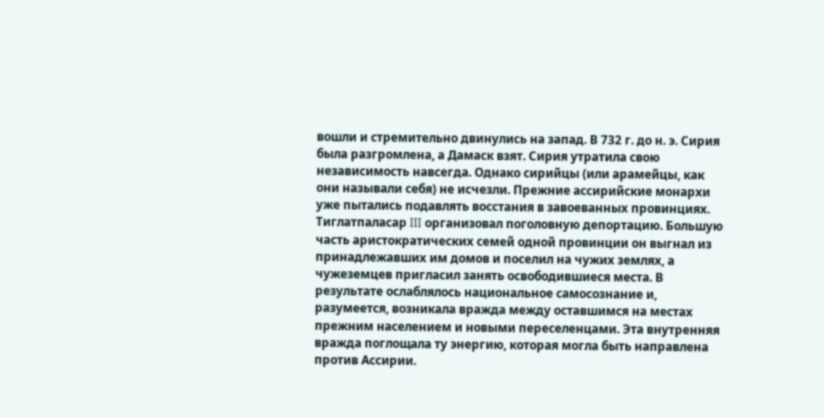вошли и стремительно двинулись на запад. В 732 г. до н. э. Сирия была разгромлена, а Дамаск взят. Сирия утратила свою независимость навсегда. Однако сирийцы (или арамейцы, как они называли себя) не исчезли. Прежние ассирийские монархи уже пытались подавлять восстания в завоеванных провинциях. Тиглатпаласар III организовал поголовную депортацию. Большую часть аристократических семей одной провинции он выгнал из принадлежавших им домов и поселил на чужих землях, а чужеземцев пригласил занять освободившиеся места. В результате ослаблялось национальное самосознание и, разумеется, возникала вражда между оставшимся на местах прежним населением и новыми переселенцами. Эта внутренняя вражда поглощала ту энергию, которая могла быть направлена против Ассирии.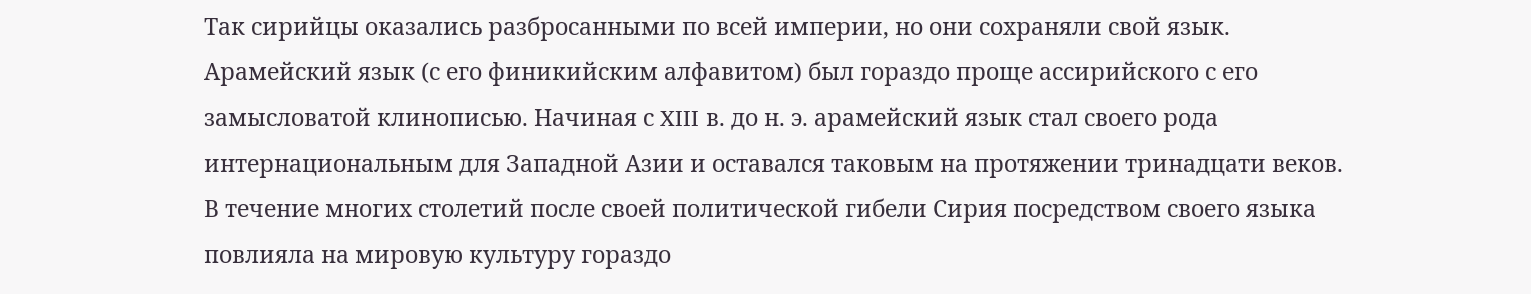Так сирийцы оказались разбросанными по всей империи, но они сохраняли свой язык. Арамейский язык (с его финикийским алфавитом) был гораздо проще ассирийского с его замысловатой клинописью. Начиная с XIII в. до н. э. арамейский язык стал своего рода интернациональным для Западной Азии и оставался таковым на протяжении тринадцати веков. В течение многих столетий после своей политической гибели Сирия посредством своего языка повлияла на мировую культуру гораздо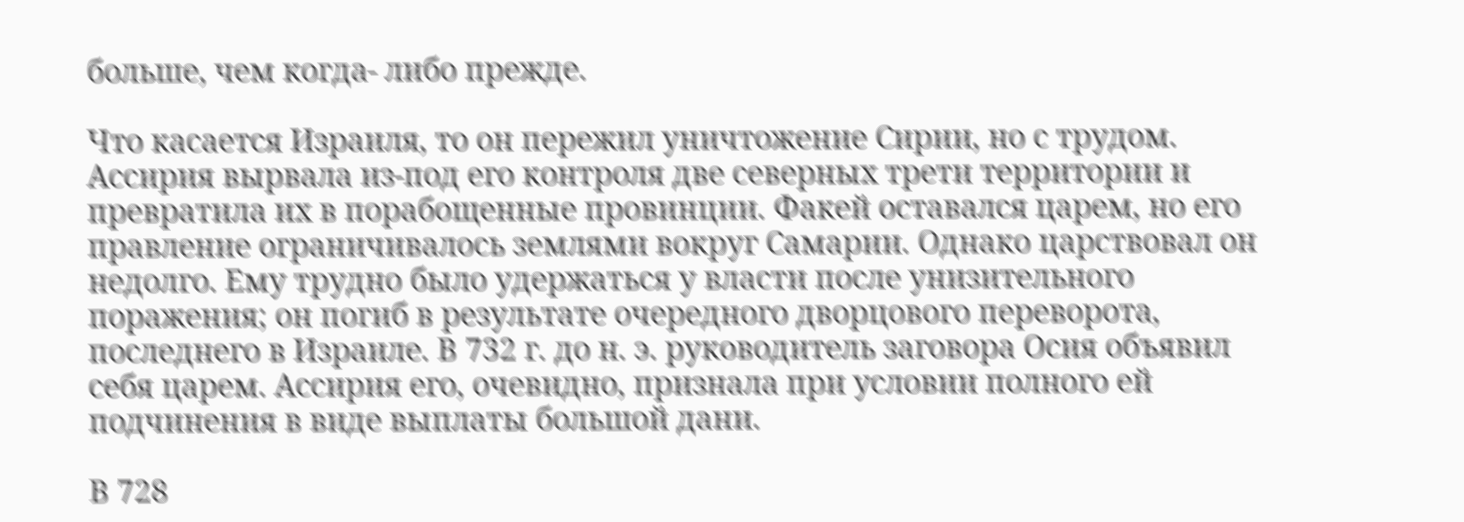больше, чем когда- либо прежде.

Что касается Израиля, то он пережил уничтожение Сирии, но с трудом. Ассирия вырвала из-под его контроля две северных трети территории и превратила их в порабощенные провинции. Факей оставался царем, но его правление ограничивалось землями вокруг Самарии. Однако царствовал он недолго. Ему трудно было удержаться у власти после унизительного поражения; он погиб в результате очередного дворцового переворота, последнего в Израиле. В 732 г. до н. э. руководитель заговора Осия объявил себя царем. Ассирия его, очевидно, признала при условии полного ей подчинения в виде выплаты большой дани.

В 728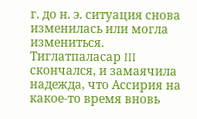г. до н. э. ситуация снова изменилась или могла измениться. Тиглатпаласар III скончался, и замаячила надежда, что Ассирия на какое-то время вновь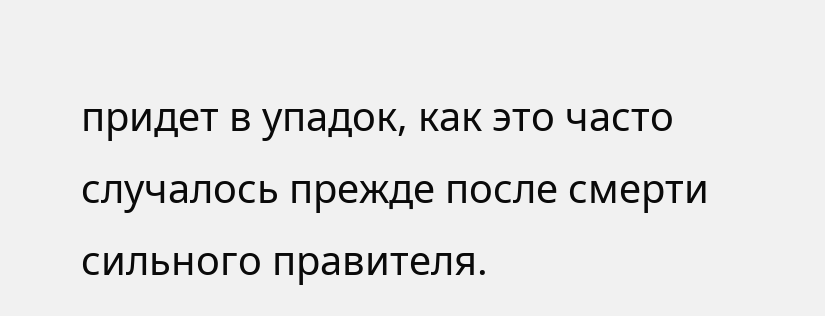придет в упадок, как это часто случалось прежде после смерти сильного правителя.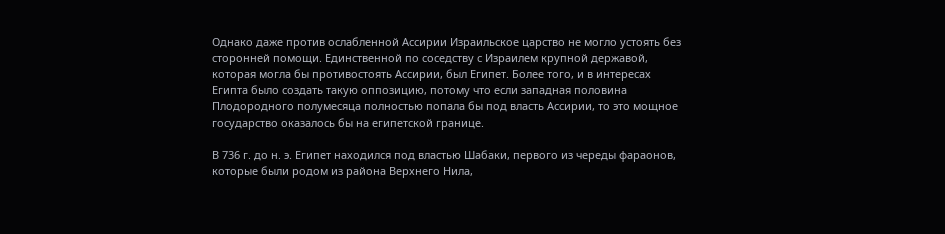Однако даже против ослабленной Ассирии Израильское царство не могло устоять без сторонней помощи. Единственной по соседству с Израилем крупной державой, которая могла бы противостоять Ассирии, был Египет. Более того, и в интересах Египта было создать такую оппозицию, потому что если западная половина Плодородного полумесяца полностью попала бы под власть Ассирии, то это мощное государство оказалось бы на египетской границе.

В 736 г. до н. э. Египет находился под властью Шабаки, первого из череды фараонов, которые были родом из района Верхнего Нила,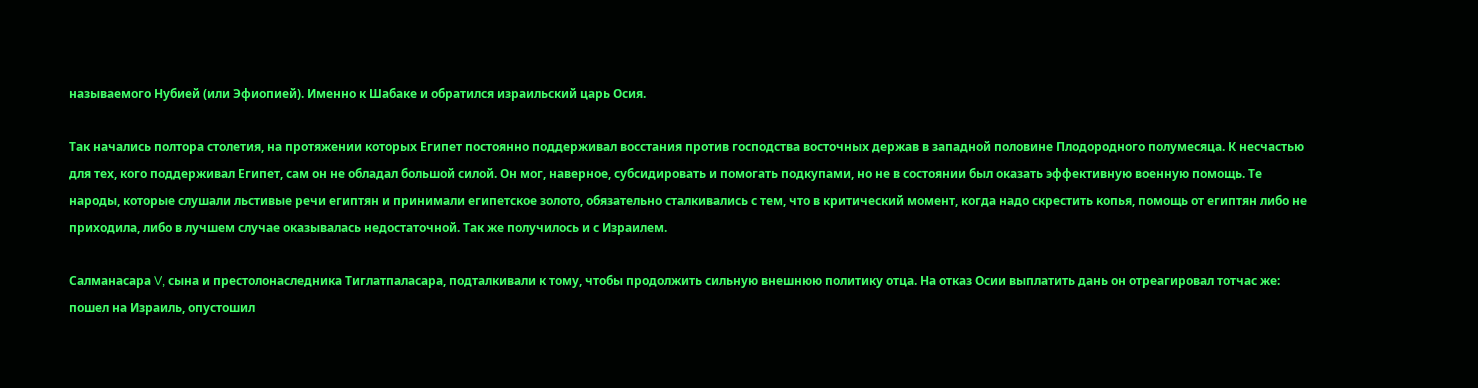называемого Нубией (или Эфиопией). Именно к Шабаке и обратился израильский царь Осия.

Так начались полтора столетия, на протяжении которых Египет постоянно поддерживал восстания против господства восточных держав в западной половине Плодородного полумесяца. К несчастью для тех, кого поддерживал Египет, сам он не обладал большой силой. Он мог, наверное, субсидировать и помогать подкупами, но не в состоянии был оказать эффективную военную помощь. Те народы, которые слушали льстивые речи египтян и принимали египетское золото, обязательно сталкивались с тем, что в критический момент, когда надо скрестить копья, помощь от египтян либо не приходила, либо в лучшем случае оказывалась недостаточной. Так же получилось и с Израилем.

Салманасара V, сына и престолонаследника Тиглатпаласара, подталкивали к тому, чтобы продолжить сильную внешнюю политику отца. На отказ Осии выплатить дань он отреагировал тотчас же: пошел на Израиль, опустошил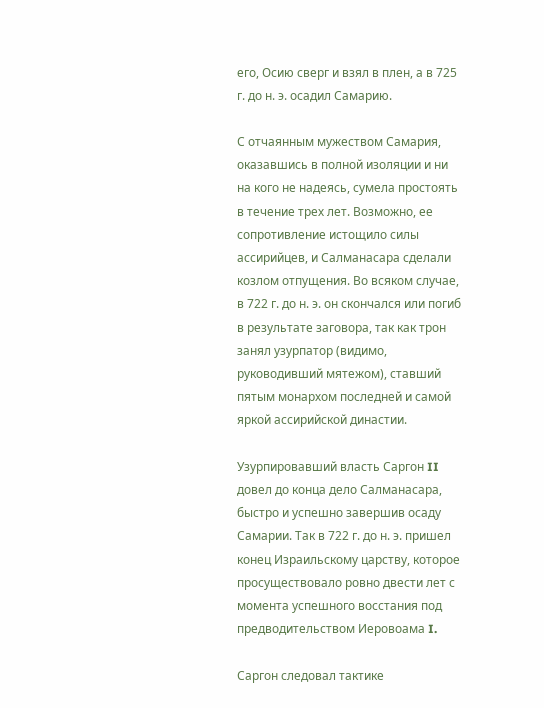его, Осию сверг и взял в плен, а в 725 г. до н. э. осадил Самарию.

С отчаянным мужеством Самария, оказавшись в полной изоляции и ни на кого не надеясь, сумела простоять в течение трех лет. Возможно, ее сопротивление истощило силы ассирийцев, и Салманасара сделали козлом отпущения. Во всяком случае, в 722 г. до н. э. он скончался или погиб в результате заговора, так как трон занял узурпатор (видимо, руководивший мятежом), ставший пятым монархом последней и самой яркой ассирийской династии.

Узурпировавший власть Саргон II довел до конца дело Салманасара, быстро и успешно завершив осаду Самарии. Так в 722 г. до н. э. пришел конец Израильскому царству, которое просуществовало ровно двести лет с момента успешного восстания под предводительством Иеровоама I.

Саргон следовал тактике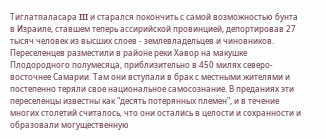Тиглатпаласара III и старался покончить с самой возможностью бунта в Израиле, ставшем теперь ассирийской провинцией, депортировав 27 тысяч человек из высших слоев - землевладельцев и чиновников. Переселенцев разместили в районе реки Хавор на макушке Плодородного полумесяца, приблизительно в 450 милях северо-восточнее Самарии. Там они вступали в брак с местными жителями и постепенно теряли свое национальное самосознание. В преданиях эти переселенцы известны как "десять потерянных племен", и в течение многих столетий считалось, что они остались в целости и сохранности и образовали могущественную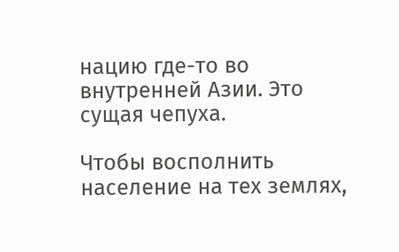нацию где-то во внутренней Азии. Это сущая чепуха.

Чтобы восполнить население на тех землях,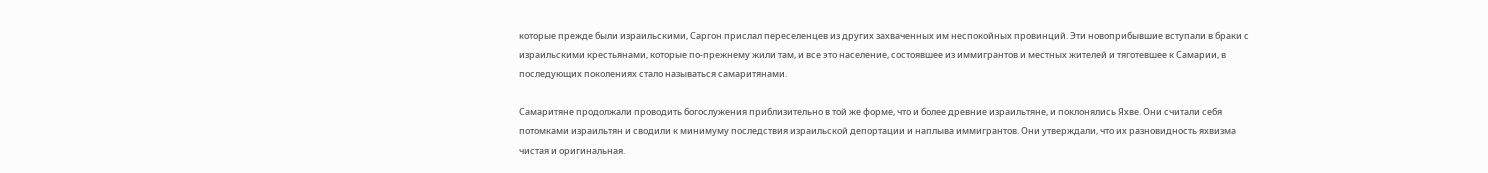которые прежде были израильскими, Саргон прислал переселенцев из других захваченных им неспокойных провинций. Эти новоприбывшие вступали в браки с израильскими крестьянами, которые по-прежнему жили там, и все это население, состоявшее из иммигрантов и местных жителей и тяготевшее к Самарии, в последующих поколениях стало называться самаритянами.

Самаритяне продолжали проводить богослужения приблизительно в той же форме, что и более древние израильтяне, и поклонялись Яхве. Они считали себя потомками израильтян и сводили к минимуму последствия израильской депортации и наплыва иммигрантов. Они утверждали, что их разновидность яхвизма чистая и оригинальная.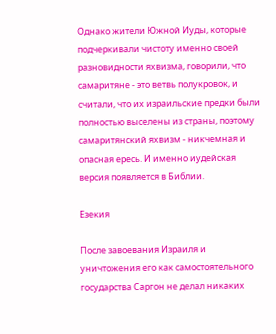Однако жители Южной Иуды, которые подчеркивали чистоту именно своей разновидности яхвизма, говорили, что самаритяне - это ветвь полукровок, и считали, что их израильские предки были полностью выселены из страны, поэтому самаритянский яхвизм - никчемная и опасная ересь. И именно иудейская версия появляется в Библии.

Езекия

После завоевания Израиля и уничтожения его как самостоятельного государства Саргон не делал никаких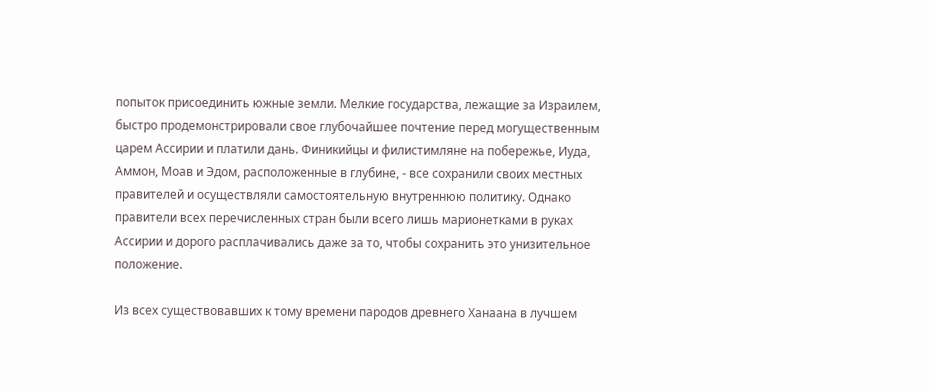попыток присоединить южные земли. Мелкие государства, лежащие за Израилем, быстро продемонстрировали свое глубочайшее почтение перед могущественным царем Ассирии и платили дань. Финикийцы и филистимляне на побережье, Иуда, Аммон, Моав и Эдом, расположенные в глубине, - все сохранили своих местных правителей и осуществляли самостоятельную внутреннюю политику. Однако правители всех перечисленных стран были всего лишь марионетками в руках Ассирии и дорого расплачивались даже за то, чтобы сохранить это унизительное положение.

Из всех существовавших к тому времени пародов древнего Ханаана в лучшем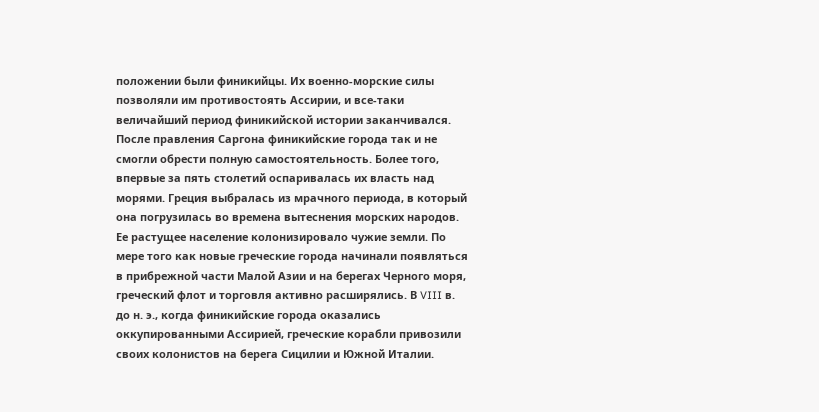положении были финикийцы. Их военно-морские силы позволяли им противостоять Ассирии, и все-таки величайший период финикийской истории заканчивался. После правления Саргона финикийские города так и не смогли обрести полную самостоятельность. Более того, впервые за пять столетий оспаривалась их власть над морями. Греция выбралась из мрачного периода, в который она погрузилась во времена вытеснения морских народов. Ее растущее население колонизировало чужие земли. По мере того как новые греческие города начинали появляться в прибрежной части Малой Азии и на берегах Черного моря, греческий флот и торговля активно расширялись. В VIII в. до н. э., когда финикийские города оказались оккупированными Ассирией, греческие корабли привозили своих колонистов на берега Сицилии и Южной Италии.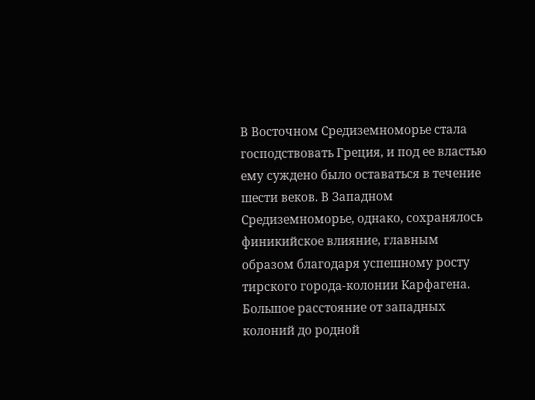В Восточном Средиземноморье стала господствовать Греция, и под ее властью ему суждено было оставаться в течение шести веков. В Западном Средиземноморье, однако, сохранялось финикийское влияние, главным образом благодаря успешному росту тирского города-колонии Карфагена. Большое расстояние от западных колоний до родной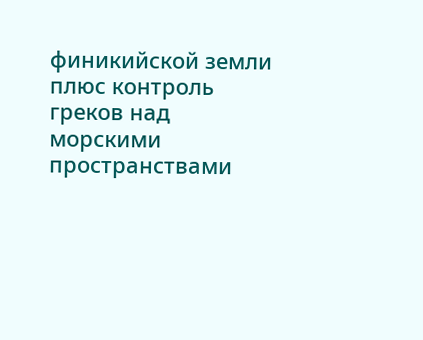финикийской земли плюс контроль греков над морскими пространствами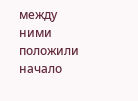между ними положили начало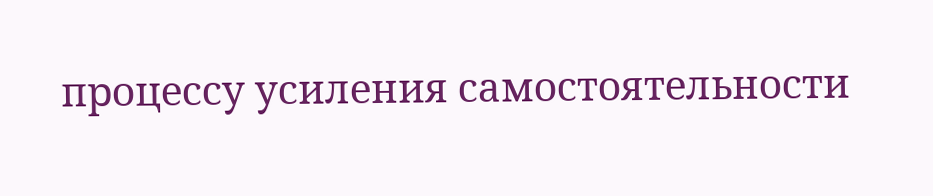процессу усиления самостоятельности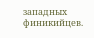западных финикийцев.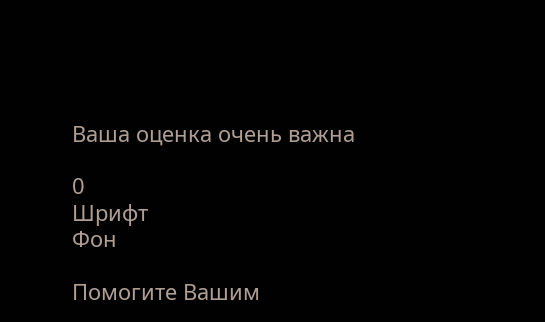Ваша оценка очень важна

0
Шрифт
Фон

Помогите Вашим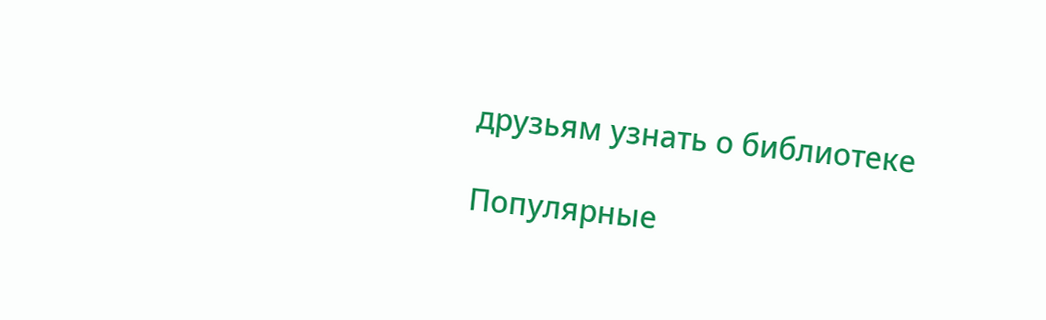друзьям узнать о библиотеке

Популярные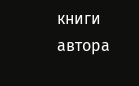книги автора